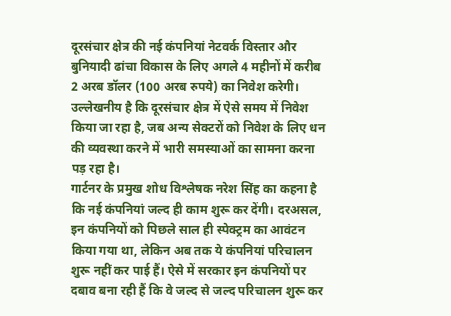दूरसंचार क्षेत्र की नई कंपनियां नेटवर्क विस्तार और बुनियादी ढांचा विकास के लिए अगले 4 महीनों में करीब 2 अरब डॉलर (100 अरब रुपये) का निवेश करेगी।
उल्लेखनीय है कि दूरसंचार क्षेत्र में ऐसे समय में निवेश किया जा रहा है, जब अन्य सेक्टरों को निवेश के लिए धन की व्यवस्था करने में भारी समस्याओं का सामना करना पड़ रहा है।
गार्टनर के प्रमुख शोध विश्लेषक नरेश सिंह का कहना है कि नई कंपनियां जल्द ही काम शुरू कर देंगी। दरअसल, इन कंपनियों को पिछले साल ही स्पेक्ट्रम का आवंटन किया गया था, लेकिन अब तक ये कंपनियां परिचालन शुरू नहीं कर पाई हैं। ऐसे में सरकार इन कंपनियों पर दबाव बना रही हैं कि वे जल्द से जल्द परिचालन शुरू कर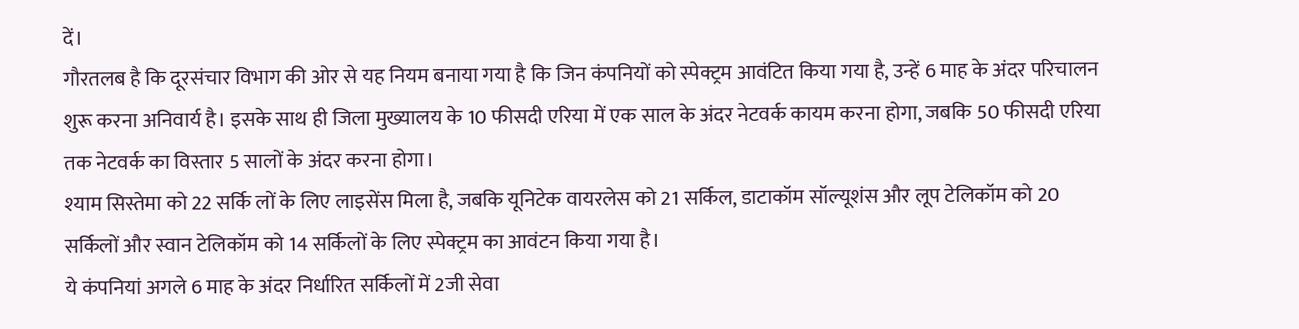दें।
गौरतलब है कि दूरसंचार विभाग की ओर से यह नियम बनाया गया है कि जिन कंपनियों को स्पेक्ट्रम आवंटित किया गया है, उन्हें 6 माह के अंदर परिचालन शुरू करना अनिवार्य है। इसके साथ ही जिला मुख्यालय के 10 फीसदी एरिया में एक साल के अंदर नेटवर्क कायम करना होगा, जबकि 50 फीसदी एरिया तक नेटवर्क का विस्तार 5 सालों के अंदर करना होगा।
श्याम सिस्तेमा को 22 सर्कि लों के लिए लाइसेंस मिला है, जबकि यूनिटेक वायरलेस को 21 सर्किल, डाटाकॉम सॉल्यूशंस और लूप टेलिकॉम को 20 सर्किलों और स्वान टेलिकॉम को 14 सर्किलों के लिए स्पेक्ट्रम का आवंटन किया गया है।
ये कंपनियां अगले 6 माह के अंदर निर्धारित सर्किलों में 2जी सेवा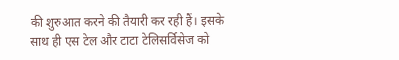की शुरुआत करने की तैयारी कर रही हैं। इसके साथ ही एस टेल और टाटा टेलिसर्विसेज को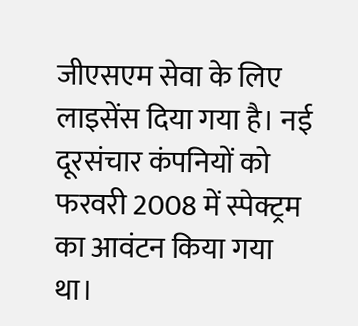जीएसएम सेवा के लिए लाइसेंस दिया गया है। नई दूरसंचार कंपनियों को फरवरी 2008 में स्पेक्ट्रम का आवंटन किया गया था।